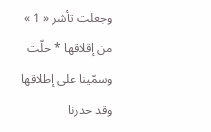وجعلت تأشر « 1 » من إقلاقها * حلّت وسمّينا على إطلاقها
وقد حدرنا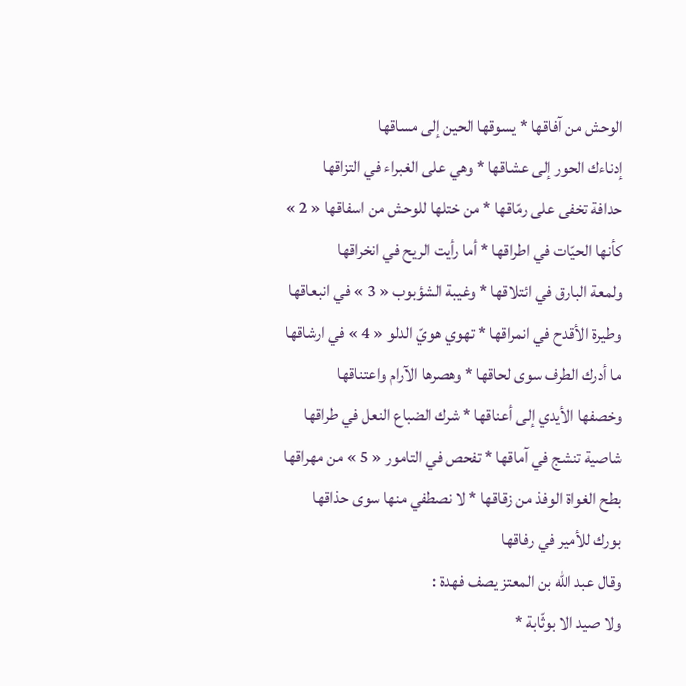الوحش من آفاقها * يسوقها الحين إلى مساقها
إدناءك الحور إلى عشاقها * وهي على الغبراء في التزاقها
حدافة تخفى على رمّاقها * من ختلها للوحش من اسفاقها « 2 »
كأنها الحيّات في اطراقها * أما رأيت الريح في انخراقها
ولمعة البارق في ائتلاقها * وغيبة الشؤبوب « 3 » في انبعاقها
وطيرة الأقدح في انمراقها * تهوي هويّ الدلو « 4 » في ارشاقها
ما أدرك الطرف سوى لحاقها * وهصرها الآرام واعتناقها
وخصفها الأيدي إلى أعناقها * شرك الضباع النعل في طراقها
شاصية تنشج في آماقها * تفحص في التامور « 5 » من مهراقها
بطح الغواة الوفذ من زقاقها * لا نصطفي منها سوى حذاقها
بورك للأمير في رفاقها
وقال عبد اللّه بن المعتز يصف فهدة :
ولا صيد الا بوثّابة *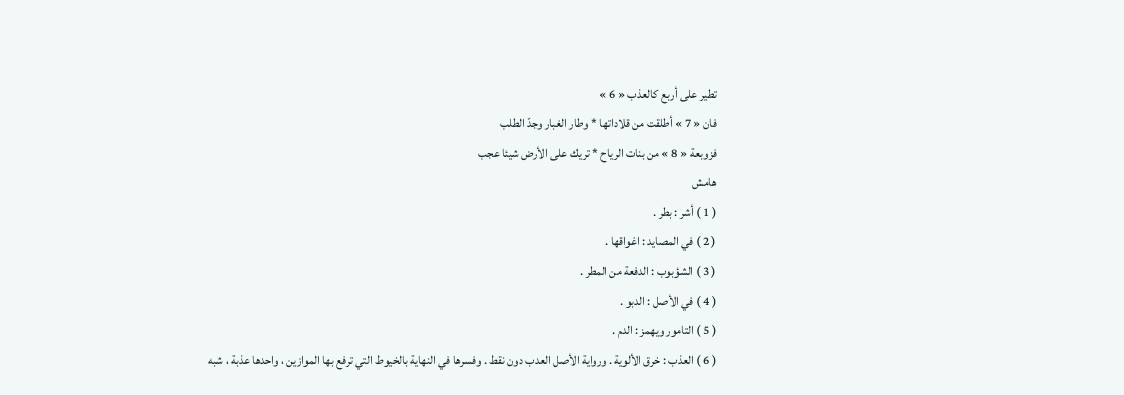تطير على أربع كالعذب « 6 »
فان « 7 » أطلقت من قلاداتها * وطار الغبار وجدّ الطلب
فزوبعة « 8 » من بنات الرياح * تريك على الأرض شيئا عجب
هامش
( 1 ) أشر : بطر .
( 2 ) في المصايد : اغواقها .
( 3 ) الشؤبوب : الدفعة من المطر .
( 4 ) في الأصل : الدبو .
( 5 ) التامور ويهمز : الدم .
( 6 ) العذب : خرق الألوية . ورواية الأصل العدب دون نقط . وفسرها في النهاية بالخيوط التي ترفع بها الموازين ، واحدها عذبة ، شبه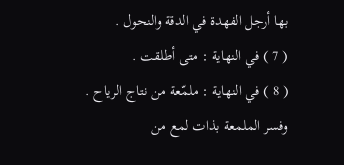بها أرجل الفهدة في الدقة والنحول .
( 7 ) في النهاية : متى أطلقت .
( 8 ) في النهاية : ملمّعة من نتاج الرياح . وفسر الملمعة بذات لمع من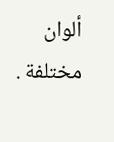ألوان مختلفة .